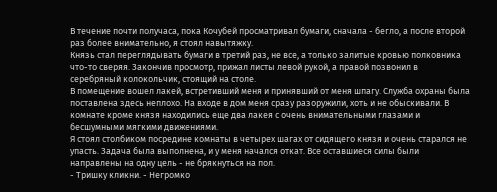В течение почти получаса, пока Кочубей просматривал бумаги, сначала - бегло, а после второй раз более внимательно, я стоял навытяжку.
Князь стал переглядывать бумаги в третий раз, не все, а только залитые кровью полковника что-то сверяя. Закончив просмотр, прижал листы левой рукой, а правой позвонил в серебряный колокольчик, стоящий на столе.
В помещение вошел лакей, встретивший меня и принявший от меня шпагу. Служба охраны была поставлена здесь неплохо. На входе в дом меня сразу разоружили, хоть и не обыскивали. В комнате кроме князя находились еще два лакея с очень внимательными глазами и бесшумными мягкими движениями.
Я стоял столбиком посредине комнаты в четырех шагах от сидящего князя и очень старался не упасть. Задача была выполнена, и у меня начался откат. Все оставшиеся силы были направлены на одну цель - не брякнуться на пол.
- Тришку кликни. - Негромко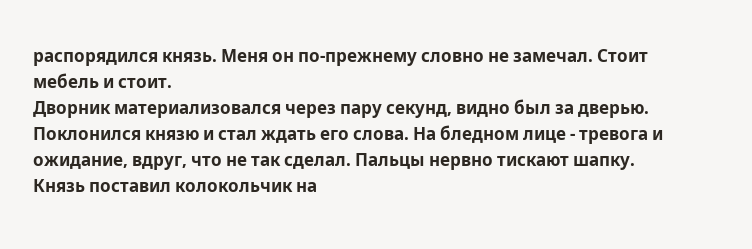распорядился князь. Меня он по-прежнему словно не замечал. Стоит мебель и стоит.
Дворник материализовался через пару секунд, видно был за дверью. Поклонился князю и стал ждать его слова. На бледном лице - тревога и ожидание, вдруг, что не так сделал. Пальцы нервно тискают шапку.
Князь поставил колокольчик на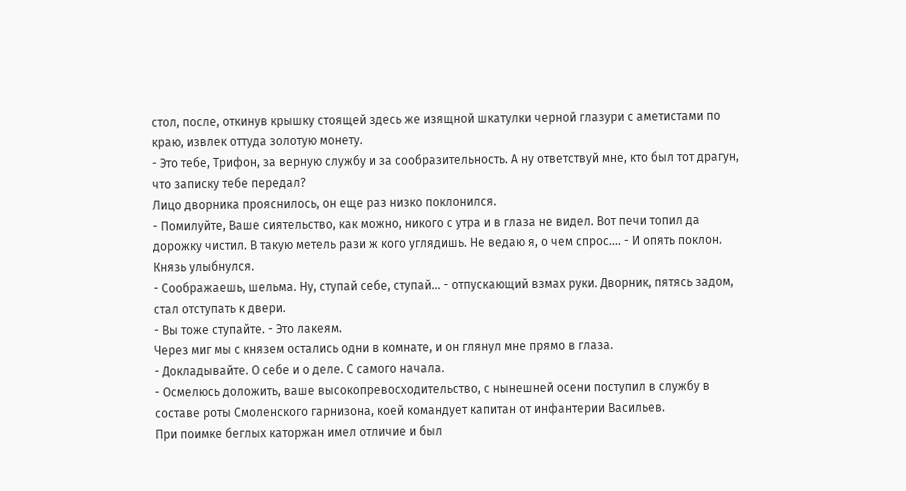стол, после, откинув крышку стоящей здесь же изящной шкатулки черной глазури с аметистами по краю, извлек оттуда золотую монету.
- Это тебе, Трифон, за верную службу и за сообразительность. А ну ответствуй мне, кто был тот драгун, что записку тебе передал?
Лицо дворника прояснилось, он еще раз низко поклонился.
- Помилуйте, Ваше сиятельство, как можно, никого с утра и в глаза не видел. Вот печи топил да дорожку чистил. В такую метель рази ж кого углядишь. Не ведаю я, о чем спрос…. - И опять поклон.
Князь улыбнулся.
- Соображаешь, шельма. Ну, ступай себе, ступай… - отпускающий взмах руки. Дворник, пятясь задом, стал отступать к двери.
- Вы тоже ступайте. - Это лакеям.
Через миг мы с князем остались одни в комнате, и он глянул мне прямо в глаза.
- Докладывайте. О себе и о деле. С самого начала.
- Осмелюсь доложить, ваше высокопревосходительство, с нынешней осени поступил в службу в составе роты Смоленского гарнизона, коей командует капитан от инфантерии Васильев.
При поимке беглых каторжан имел отличие и был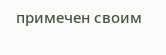примечен своим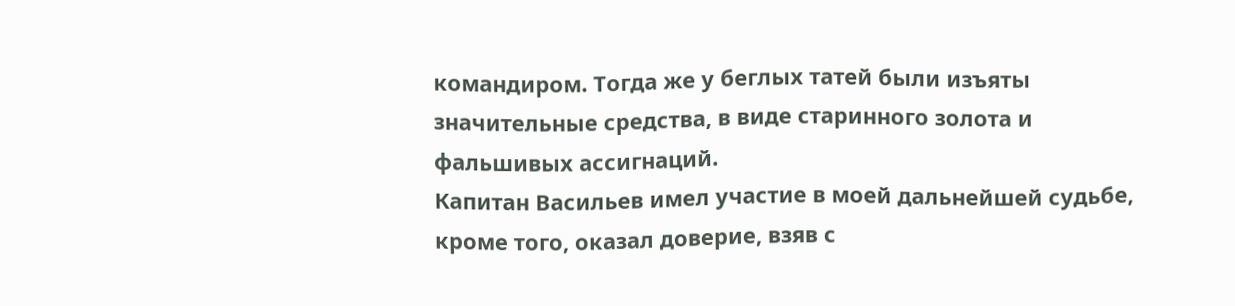командиром. Тогда же у беглых татей были изъяты значительные средства, в виде старинного золота и фальшивых ассигнаций.
Капитан Васильев имел участие в моей дальнейшей судьбе, кроме того, оказал доверие, взяв с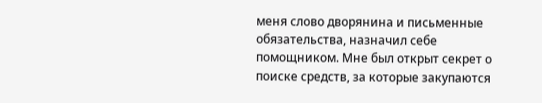меня слово дворянина и письменные обязательства, назначил себе помощником. Мне был открыт секрет о поиске средств, за которые закупаются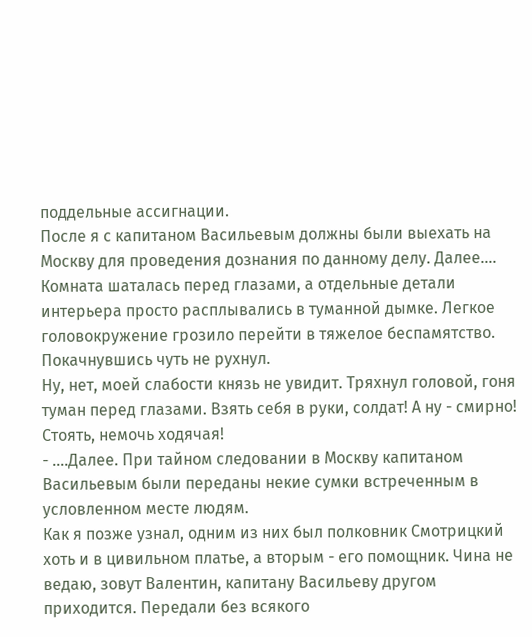поддельные ассигнации.
После я с капитаном Васильевым должны были выехать на Москву для проведения дознания по данному делу. Далее….
Комната шаталась перед глазами, а отдельные детали интерьера просто расплывались в туманной дымке. Легкое головокружение грозило перейти в тяжелое беспамятство. Покачнувшись чуть не рухнул.
Ну, нет, моей слабости князь не увидит. Тряхнул головой, гоня туман перед глазами. Взять себя в руки, солдат! А ну - смирно! Стоять, немочь ходячая!
- ….Далее. При тайном следовании в Москву капитаном Васильевым были переданы некие сумки встреченным в условленном месте людям.
Как я позже узнал, одним из них был полковник Смотрицкий хоть и в цивильном платье, а вторым - его помощник. Чина не ведаю, зовут Валентин, капитану Васильеву другом приходится. Передали без всякого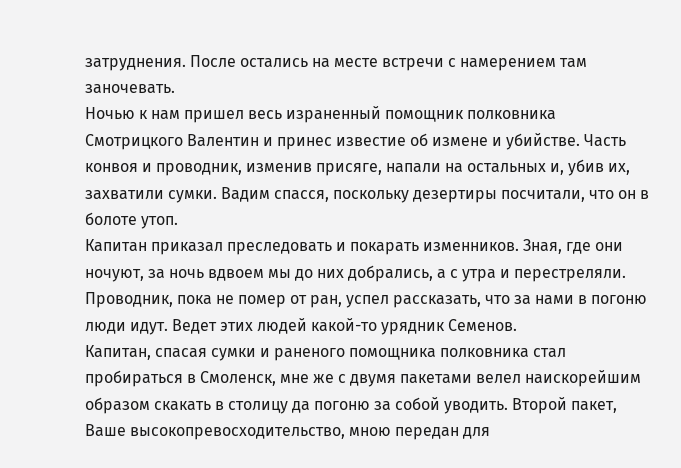затруднения. После остались на месте встречи с намерением там заночевать.
Ночью к нам пришел весь израненный помощник полковника Смотрицкого Валентин и принес известие об измене и убийстве. Часть конвоя и проводник, изменив присяге, напали на остальных и, убив их, захватили сумки. Вадим спасся, поскольку дезертиры посчитали, что он в болоте утоп.
Капитан приказал преследовать и покарать изменников. Зная, где они ночуют, за ночь вдвоем мы до них добрались, а с утра и перестреляли. Проводник, пока не помер от ран, успел рассказать, что за нами в погоню люди идут. Ведет этих людей какой-то урядник Семенов.
Капитан, спасая сумки и раненого помощника полковника стал пробираться в Смоленск, мне же с двумя пакетами велел наискорейшим образом скакать в столицу да погоню за собой уводить. Второй пакет, Ваше высокопревосходительство, мною передан для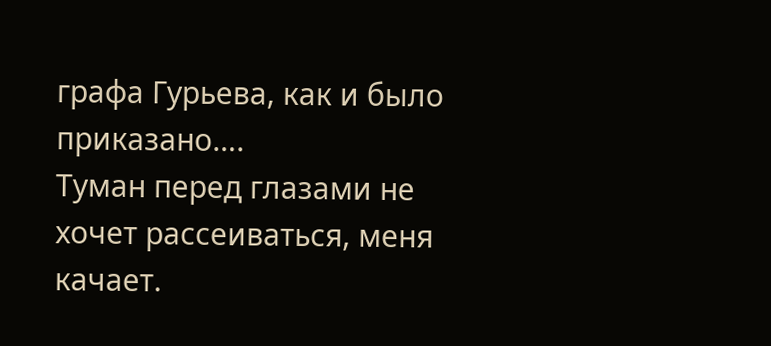графа Гурьева, как и было приказано….
Туман перед глазами не хочет рассеиваться, меня качает.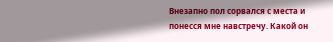Внезапно пол сорвался с места и понесся мне навстречу. Какой он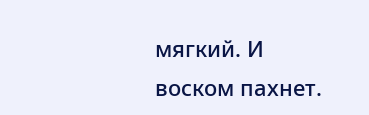мягкий. И воском пахнет.